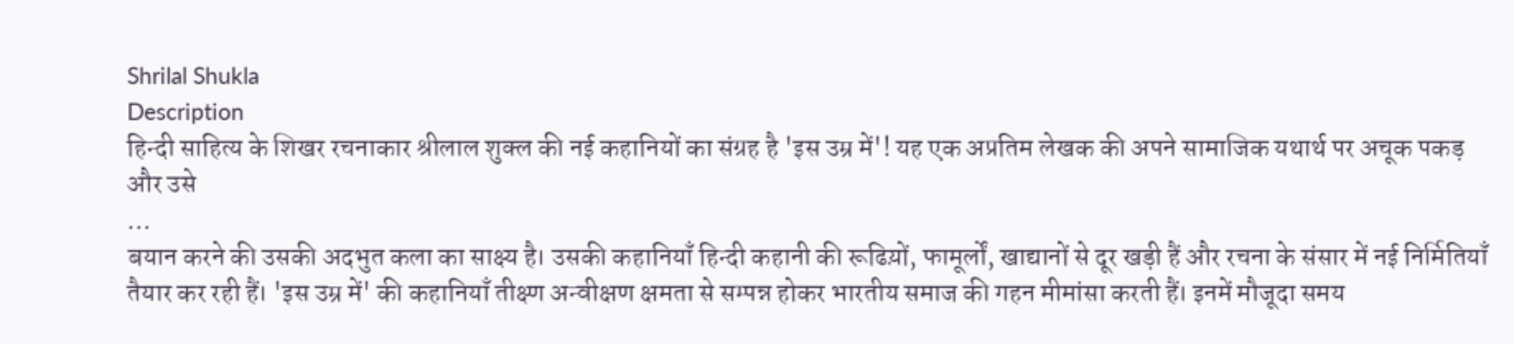Shrilal Shukla
Description
हिन्दी साहित्य के शिखर रचनाकार श्रीलाल शुक्ल की नई कहानियों का संग्रह है 'इस उम्र में'! यह एक अप्रतिम लेखक की अपने सामाजिक यथार्थ पर अचूक पकड़ और उसे
...
बयान करने की उसकी अदभुत कला का साक्ष्य है। उसकी कहानियाँ हिन्दी कहानी की रूढिय़ों, फामूर्लों, खाद्यानों से दूर खड़ी हैं और रचना के संसार में नई निर्मितियाँ तैयार कर रही हैं। 'इस उम्र में' की कहानियाँ तीक्ष्ण अन्वीक्षण क्षमता से सम्पन्न होकर भारतीय समाज की गहन मीमांसा करती हैं। इनमें मौजूदा समय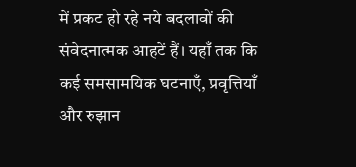में प्रकट हो रहे नये बदलावों की संवेदनात्मक आहटें हैं। यहाँ तक कि कई समसामयिक घटनाएँ, प्रवृत्तियाँ और रुझान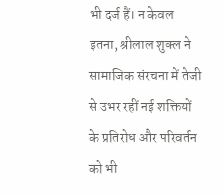भी दर्ज हैं। न केवल इतना, श्रीलाल शुक्ल ने सामाजिक संरचना में तेजी से उभर रहीं नई शक्तियों के प्रतिरोध और परिवर्तन को भी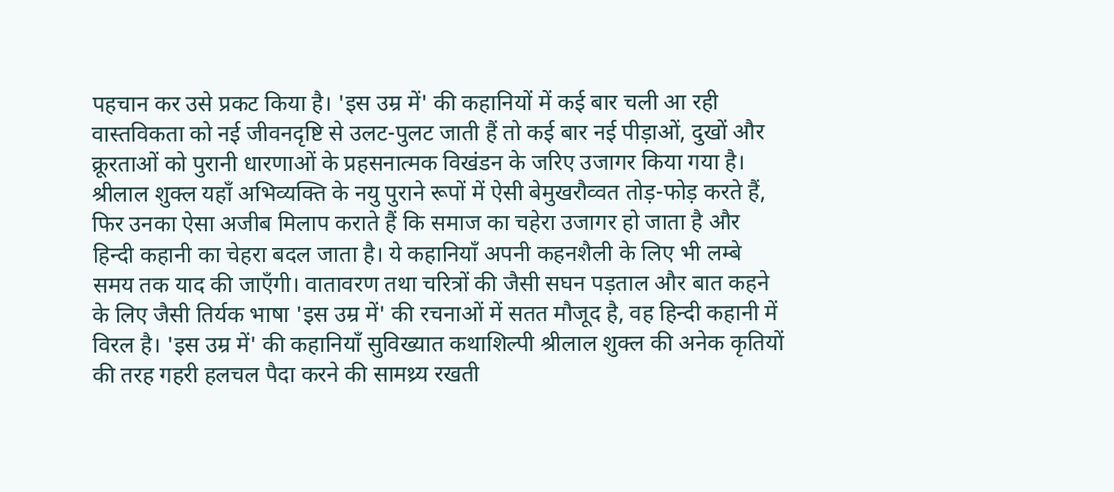पहचान कर उसे प्रकट किया है। 'इस उम्र में' की कहानियों में कई बार चली आ रही वास्तविकता को नई जीवनदृष्टि से उलट-पुलट जाती हैं तो कई बार नई पीड़ाओं, दुखों और क्रूरताओं को पुरानी धारणाओं के प्रहसनात्मक विखंडन के जरिए उजागर किया गया है। श्रीलाल शुक्ल यहाँ अभिव्यक्ति के नयु पुराने रूपों में ऐसी बेमुखरौव्वत तोड़-फोड़ करते हैं, फिर उनका ऐसा अजीब मिलाप कराते हैं कि समाज का चहेरा उजागर हो जाता है और हिन्दी कहानी का चेहरा बदल जाता है। ये कहानियाँ अपनी कहनशैली के लिए भी लम्बे समय तक याद की जाएँगी। वातावरण तथा चरित्रों की जैसी सघन पड़ताल और बात कहने के लिए जैसी तिर्यक भाषा 'इस उम्र में' की रचनाओं में सतत मौजूद है, वह हिन्दी कहानी में विरल है। 'इस उम्र में' की कहानियाँ सुविख्यात कथाशिल्पी श्रीलाल शुक्ल की अनेक कृतियों की तरह गहरी हलचल पैदा करने की सामथ्र्य रखती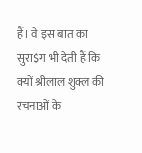हैं। वे इस बात का सुरा$ग भी देती हैं कि क्यों श्रीलाल शुक्ल की रचनाओं के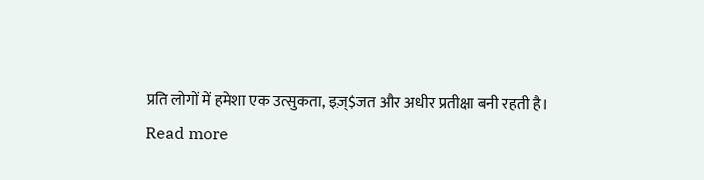प्रति लोगों में हमेशा एक उत्सुकता, इज़्$जत और अधीर प्रतीक्षा बनी रहती है।
Read more